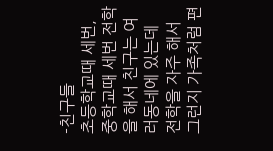-친구들
초등학교때 세번, 중학교때 세번 전학을 해서 친구는 여러동네에 있는데
전학을 자주 해서 그런지 가족처럼 편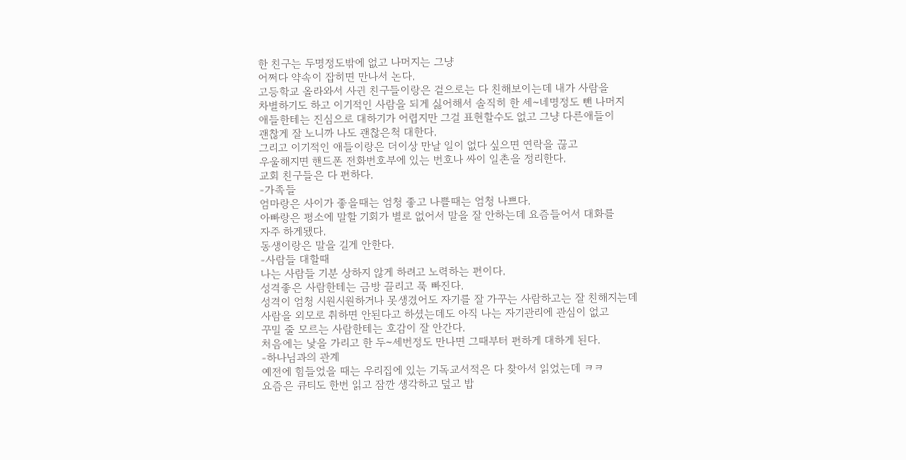한 친구는 두명정도밖에 없고 나머지는 그냥
어쩌다 약속이 잡히면 만나서 논다.
고등학교 올라와서 사귄 친구들이랑은 겉으로는 다 친해보이는데 내가 사람을
차별하기도 하고 이기적인 사람을 되게 싫어해서 솔직히 한 세~네명정도 뺀 나머지
애들한테는 진심으로 대하기가 어렵지만 그걸 표현할수도 없고 그냥 다른애들이
괜찮게 잘 노니까 나도 괜찮은척 대한다.
그리고 이기적인 애들이랑은 더이상 만날 일이 없다 싶으면 연락을 끊고
우울해지면 핸드폰 전화번호부에 있는 번호나 싸이 일촌을 정리한다.
교회 친구들은 다 편하다.
-가족들
엄마랑은 사이가 좋을때는 엄청 좋고 나쁠때는 엄청 나쁘다.
아빠랑은 평소에 말할 기회가 별로 없어서 말을 잘 안하는데 요즘들어서 대화를
자주 하게됐다.
동생이랑은 말을 길게 안한다.
-사람들 대할때
나는 사람들 기분 상하지 않게 하려고 노력하는 편이다.
성격좋은 사람한테는 금방 끌리고 푹 빠진다.
성격이 엄청 시원시원하거나 못생겼어도 자기를 잘 가꾸는 사람하고는 잘 친해지는데
사람을 외모로 취하면 안된다고 하셨는데도 아직 나는 자기관리에 관심이 없고
꾸밀 줄 모르는 사람한테는 호감이 잘 안간다.
처음에는 낯을 가리고 한 두~세번정도 만나면 그때부터 편하게 대하게 된다.
-하나님과의 관계
예전에 힘들었을 때는 우리집에 있는 기독교서적은 다 찾아서 읽었는데 ㅋㅋ
요즘은 큐티도 한번 읽고 잠깐 생각하고 덮고 밥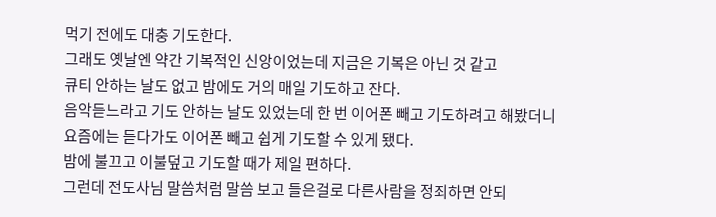먹기 전에도 대충 기도한다.
그래도 옛날엔 약간 기복적인 신앙이었는데 지금은 기복은 아닌 것 같고
큐티 안하는 날도 없고 밤에도 거의 매일 기도하고 잔다.
음악듣느라고 기도 안하는 날도 있었는데 한 번 이어폰 빼고 기도하려고 해봤더니
요즘에는 듣다가도 이어폰 빼고 쉽게 기도할 수 있게 됐다.
밤에 불끄고 이불덮고 기도할 때가 제일 편하다.
그런데 전도사님 말씀처럼 말씀 보고 들은걸로 다른사람을 정죄하면 안되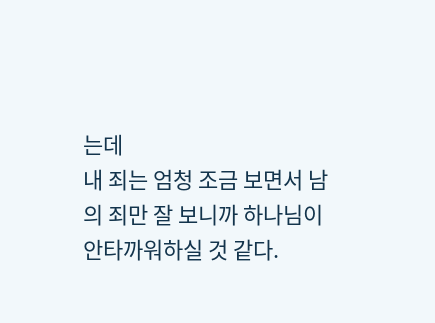는데
내 죄는 엄청 조금 보면서 남의 죄만 잘 보니까 하나님이 안타까워하실 것 같다.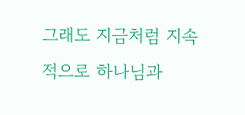그래도 지금처럼 지속적으로 하나님과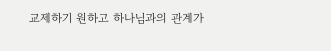교제하기 원하고 하나님과의 관계가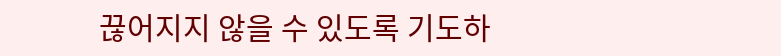끊어지지 않을 수 있도록 기도하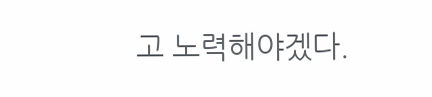고 노력해야겠다.